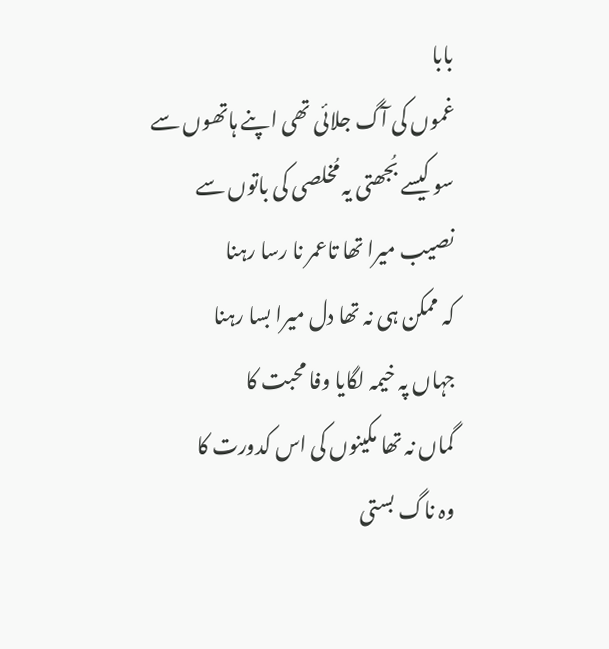بابا
غموں کی آگ جلائی تھی اپنے ہاتھوں سے
سو کیسے بُجھتی یہ مُخلصی کی باتوں سے
نصیب میرا تھا تاعمر نا رسا رہنا
کہ ممکن ہی نہ تھا دل میرا بسا رہنا
جہاں پہ خیمہ لگایا وفا محبت کا
گماں نہ تھا مکینوں کی اس کدورت کا
وہ ناگ بستی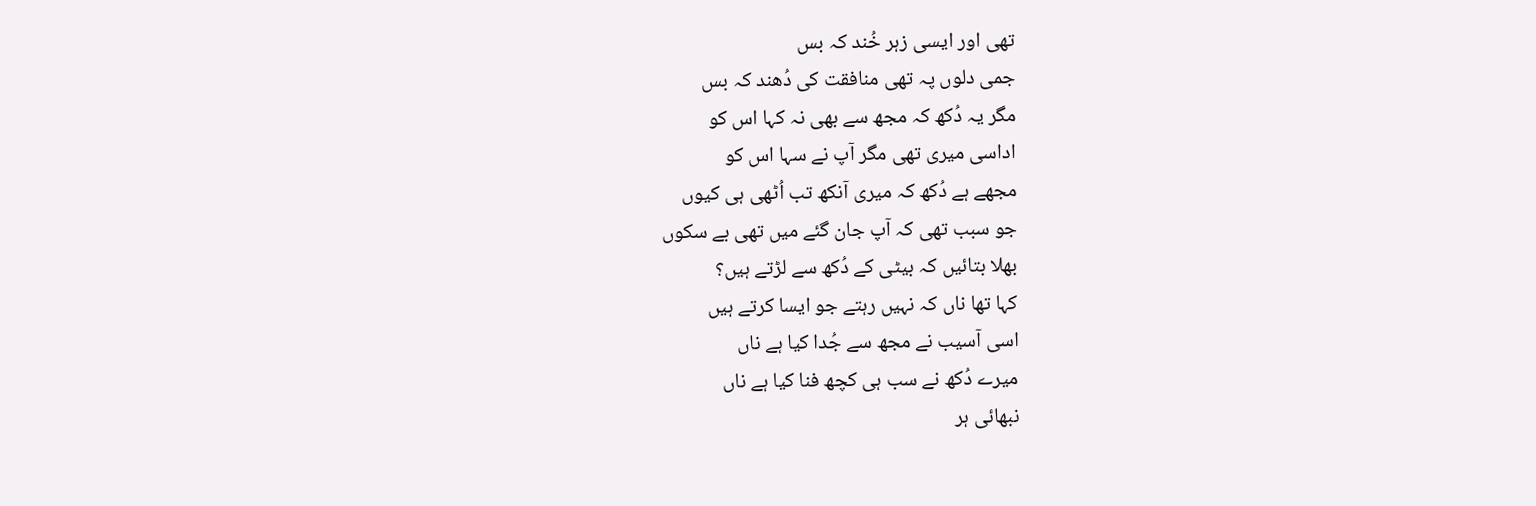تھی اور ایسی زہر خُند کہ بس
جمی دلوں پہ تھی منافقت کی دُھند کہ بس
مگر یہ دُکھ کہ مجھ سے بھی نہ کہا اس کو
اداسی میری تھی مگر آپ نے سہا اس کو
مجھے ہے دُکھ کہ میری آنکھ تب اُٹھی ہی کیوں
جو سبب تھی کہ آپ جان گئے میں تھی بے سکوں
بھلا بتائیں کہ بیٹی کے دُکھ سے لڑتے ہیں؟
کہا تھا ناں کہ نہیں رہتے جو ایسا کرتے ہیں
اسی آسیب نے مجھ سے جُدا کیا ہے ناں
میرے دُکھ نے سب ہی کچھ فنا کیا ہے ناں
نبھائی ہر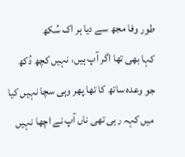طور وفا مجھ سے دیا ہر اک سُکھ
کہا بھی تھا اگر آپ ہیں، نہیں کچھ دُکھ
جو وعدہ ساتھ کا تھا پھر وہی سچا نہیں کیا
میں کہہ رہی تھی ناں آپ نے اچھا نہیں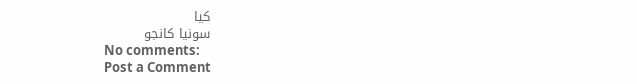کیا
سونیا کانجو
No comments:
Post a Comment